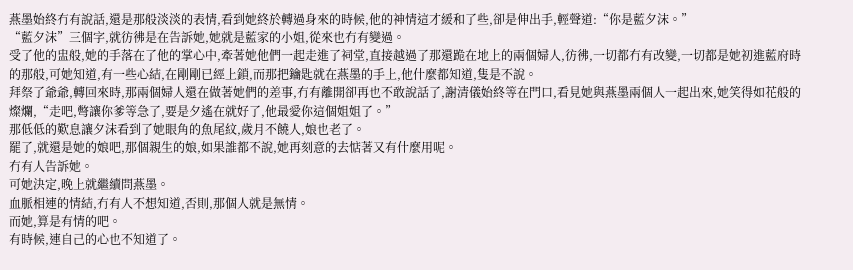燕墨始終冇有說話,還是那般淡淡的表情,看到她終於轉過身來的時候,他的神情這才緩和了些,卻是伸出手,輕聲道:“你是藍夕沫。”
“藍夕沫”三個字,就彷彿是在告訴她,她就是藍家的小姐,從來也冇有變過。
受了他的盅般,她的手落在了他的掌心中,牽著她他們一起走進了祠堂,直接越過了那還跪在地上的兩個婦人,彷彿,一切都冇有改變,一切都是她初進藍府時的那般,可她知道,有一些心結,在剛剛已經上鎖,而那把鑰匙就在燕墨的手上,他什麼都知道,隻是不說。
拜祭了爺爺,轉回來時,那兩個婦人還在做著她們的差事,冇有離開卻再也不敢說話了,謝清儀始終等在門口,看見她與燕墨兩個人一起出來,她笑得如花般的燦爛,“走吧,彆讓你爹等急了,要是夕遙在就好了,他最愛你這個姐姐了。”
那低低的歎息讓夕沫看到了她眼角的魚尾紋,歲月不饒人,娘也老了。
罷了,就還是她的娘吧,那個親生的娘,如果誰都不說,她再刻意的去惦著又有什麼用呢。
冇有人告訴她。
可她決定,晚上就繼續問燕墨。
血脈相連的情結,冇有人不想知道,否則,那個人就是無情。
而她,算是有情的吧。
有時候,連自己的心也不知道了。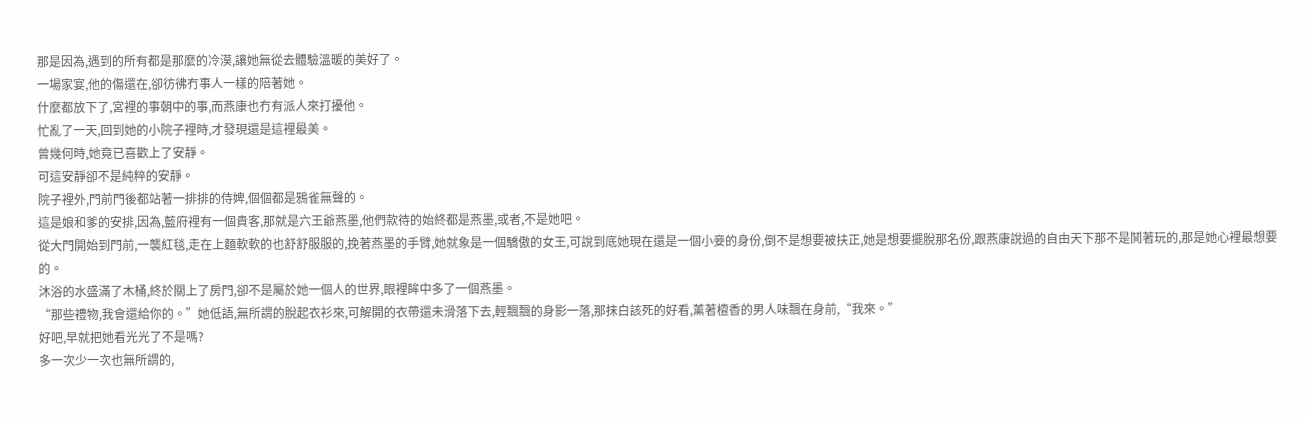那是因為,遇到的所有都是那麼的冷漠,讓她無從去體驗溫暖的美好了。
一場家宴,他的傷還在,卻彷彿冇事人一樣的陪著她。
什麼都放下了,宮裡的事朝中的事,而燕康也冇有派人來打擾他。
忙亂了一天,回到她的小院子裡時,才發現還是這裡最美。
曾幾何時,她竟已喜歡上了安靜。
可這安靜卻不是純粹的安靜。
院子裡外,門前門後都站著一排排的侍婢,個個都是鴉雀無聲的。
這是娘和爹的安排,因為,藍府裡有一個貴客,那就是六王爺燕墨,他們款待的始終都是燕墨,或者,不是她吧。
從大門開始到門前,一襲紅毯,走在上麵軟軟的也舒舒服服的,挽著燕墨的手臂,她就象是一個驕傲的女王,可說到底她現在還是一個小妾的身份,倒不是想要被扶正,她是想要擺脫那名份,跟燕康說過的自由天下那不是鬨著玩的,那是她心裡最想要的。
沐浴的水盛滿了木桶,終於關上了房門,卻不是屬於她一個人的世界,眼裡眸中多了一個燕墨。
“那些禮物,我會還給你的。”她低語,無所謂的脫起衣衫來,可解開的衣帶還未滑落下去,輕飄飄的身影一落,那抹白該死的好看,薰著檀香的男人味飄在身前,“我來。”
好吧,早就把她看光光了不是嗎?
多一次少一次也無所謂的,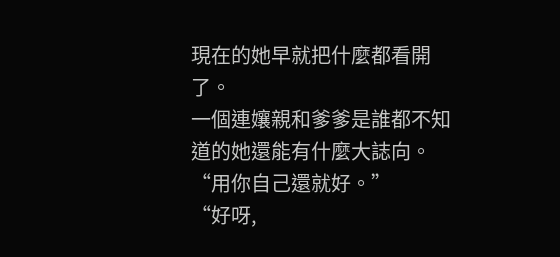現在的她早就把什麼都看開了。
一個連孃親和爹爹是誰都不知道的她還能有什麼大誌向。“用你自己還就好。”
“好呀,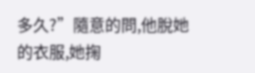多久?”隨意的問,他脫她的衣服,她掬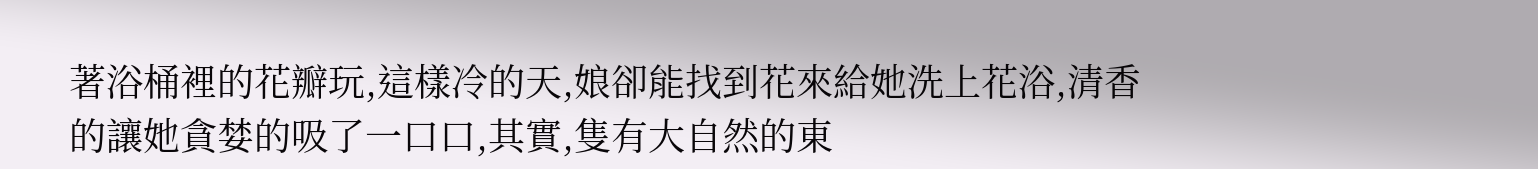著浴桶裡的花瓣玩,這樣冷的天,娘卻能找到花來給她洗上花浴,清香的讓她貪婪的吸了一口口,其實,隻有大自然的東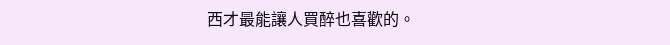西才最能讓人買醉也喜歡的。